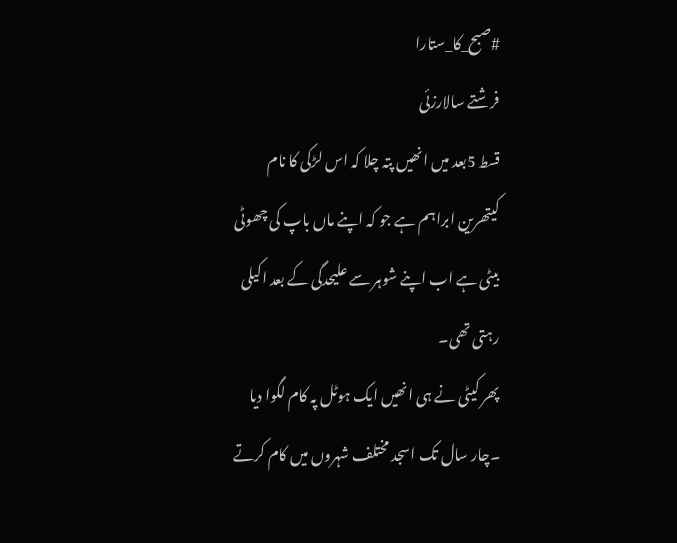#صبح_کا_ستارا
فرشتے سالارزئی
قسط 5بعد میں انھیں پتہ چلا کہ اس لڑکی کا نام کیتھرین ابراہم ہے جو کہ اپنے ماں باپ کی چھوٹی بیٹی ہے اب اپنے شوہر سے علیحدگی کے بعد اکیلی رہتی تھی۔
پھر کیٹی نے ہی انھیں ایک ہوٹل پہ کام لگوا دیا ۔چار سال تک اسجد مختلف شہروں میں کام کرتے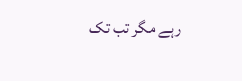رہے مگر تب تک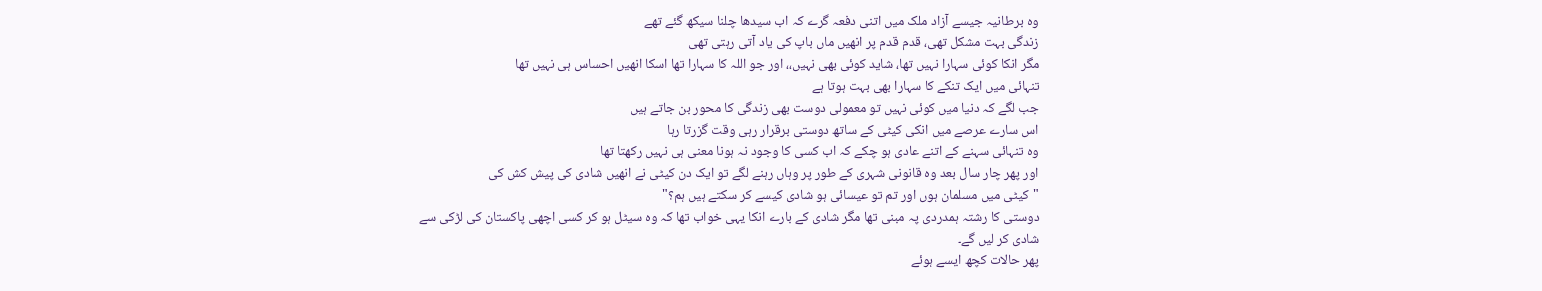وہ برطانیہ جیسے آزاد ملک میں اتنی دفعہ گرے کہ اب سیدھا چلنا سیکھ گئے تھے
زندگی بہت مشکل تھی، قدم قدم پر انھیں ماں باپ کی یاد آتی رہتی تھی
مگر انکا کوئی سہارا نہیں تھا، شاید کوئی بھی نہیں،، اور جو اللہ کا سہارا تھا اسکا انھیں احساس ہی نہیں تھا
تنہائی میں ایک تنکے کا سہارا بھی بہت ہوتا ہے
جب لگے کہ دنیا میں کوئی نہیں تو معمولی دوست بھی زندگی کا محور بن جاتے ہیں
اس سارے عرصے میں انکی کیٹی کے ساتھ دوستی برقرار رہی وقت گزرتا رہا
وہ تنہائی سہنے کے اتنے عادی ہو چکے کہ اب کسی کا وجود نہ ہونا معنی ہی نہیں رکھتا تھا
اور پھر چار سال بعد وہ قانونی شہری کے طور پر وہاں رہنے لگے تو ایک دن کیٹی نے انھیں شادی کی پیش کش کی
"کیٹی میں مسلمان ہوں اور تم تو عیسائی ہو شادی کیسے کر سکتے ہیں ہم؟"
دوستی کا رشتہ ہمدردی پہ مبنی تھا مگر شادی کے بارے انکا یہی خواب تھا کہ وہ سیٹل ہو کر کسی اچھی پاکستان کی لڑکی سے شادی کر لیں گے۔
پھر حالات کچھ ایسے ہوئے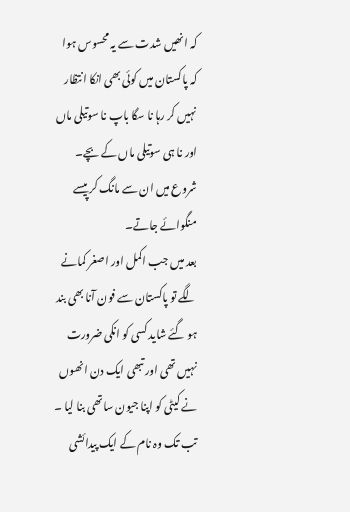کہ انھیں شدت سے یہ محسوس ہوا کہ پاکستان میں کوئی بھی انکا انتظار نہیں کر رہا نا سگا باپ نا سوتیلی ماں اور نا ہی سوتیلی ماں کے بچے۔
شروع میں ان سے مانگ کر پیسے منگوائے جاتے۔
بعد میں جب اکمل اور اصغر کمانے لگے تو پاکستان سے فون آنا بھی بند ہو گئے شاید کسی کو انکی ضرورت نہیں تھی اور تبھی ایک دن انھوں نے کیٹی کو اپنا جیون ساتھی بنا لیا ۔
تب تک وہ نام کے ایک پیدائشی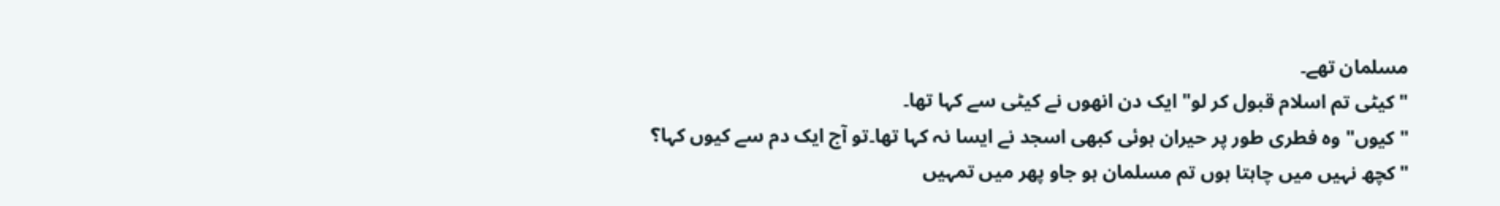مسلمان تھے۔
"کیٹی تم اسلام قبول کر لو" ایک دن انھوں نے کیٹی سے کہا تھا۔
"کیوں" وہ فطری طور پر حیران ہوئی کبھی اسجد نے ایسا نہ کہا تھا۔تو آج ایک دم سے کیوں کہا؟
"کچھ نہیں میں چاہتا ہوں تم مسلمان ہو جاو پھر میں تمہیں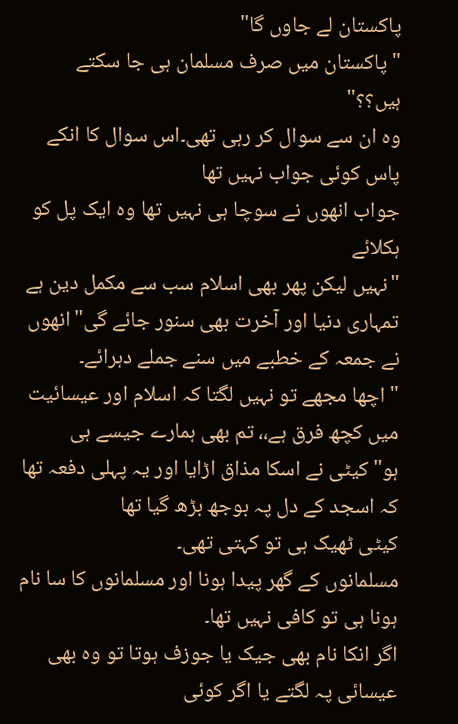پاکستان لے جاوں گا"
"پاکستان میں صرف مسلمان ہی جا سکتے ہیں؟؟"
وہ ان سے سوال کر رہی تھی۔اس سوال کا انکے پاس کوئی جواب نہیں تھا
جواب انھوں نے سوچا ہی نہیں تھا وہ ایک پل کو ہکلائے
"نہیں لیکن پھر بھی اسلام سب سے مکمل دین ہے تمہاری دنیا اور آخرت بھی سنور جائے گی"انھوں نے جمعہ کے خطبے میں سنے جملے دہرائے۔
" اچھا مجھے تو نہیں لگتا کہ اسلام اور عیسائیت میں کچھ فرق ہے،، تم بھی ہمارے جیسے ہی ہو"کیٹی نے اسکا مذاق اڑایا اور یہ پہلی دفعہ تھا کہ اسجد کے دل پہ بوجھ بڑھ گیا تھا
کیٹی ٹھیک ہی تو کہتی تھی۔
مسلمانوں کے گھر پیدا ہونا اور مسلمانوں کا سا نام ہونا ہی تو کافی نہیں تھا۔
اگر انکا نام بھی جیک یا جوزف ہوتا تو وہ بھی عیسائی پہ لگتے یا اگر کوئی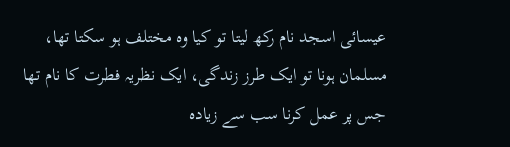عیسائی اسجد نام رکھ لیتا تو کیا وہ مختلف ہو سکتا تھا،
مسلمان ہونا تو ایک طرز زندگی، ایک نظریہ فطرت کا نام تھا جس پر عمل کرنا سب سے زیادہ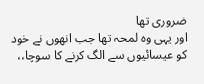ضروری تھا
اور یہی وہ لمحہ تھا جب انھوں نے خود کو عیسائیوں سے الگ کرنے کا سوچا،،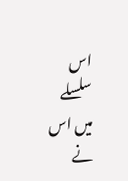اس سلسلے میں اس نے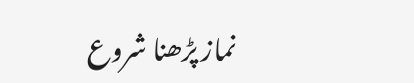نماز پڑھنا شروع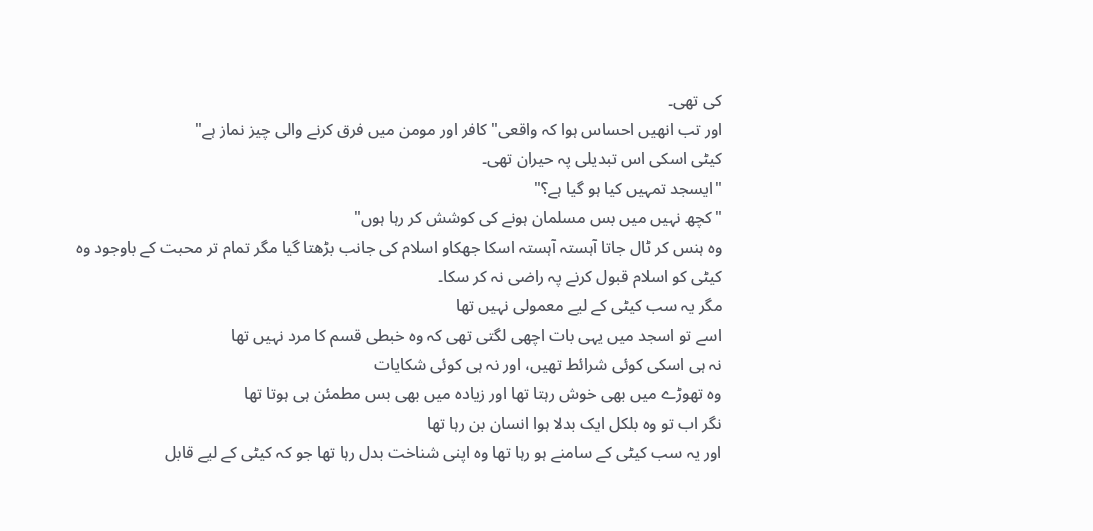کی تھی۔
اور تب انھیں احساس ہوا کہ واقعی" کافر اور مومن میں فرق کرنے والی چیز نماز ہے"
کیٹی اسکی اس تبدیلی پہ حیران تھی۔
"ایسجد تمہیں کیا ہو گیا ہے؟"
"کچھ نہیں میں بس مسلمان ہونے کی کوشش کر رہا ہوں"
وہ ہنس کر ٹال جاتا آہستہ آہستہ اسکا جھکاو اسلام کی جانب بڑھتا گیا مگر تمام تر محبت کے باوجود وہ کیٹی کو اسلام قبول کرنے پہ راضی نہ کر سکا۔
مگر یہ سب کیٹی کے لیے معمولی نہیں تھا
اسے تو اسجد میں یہی بات اچھی لگتی تھی کہ وہ خبطی قسم کا مرد نہیں تھا
نہ ہی اسکی کوئی شرائط تھیں، اور نہ ہی کوئی شکایات
وہ تھوڑے میں بھی خوش رہتا تھا اور زیادہ میں بھی بس مطمئن ہی ہوتا تھا
نگر اب تو وہ بلکل ایک بدلا ہوا انسان بن رہا تھا
اور یہ سب کیٹی کے سامنے ہو رہا تھا وہ اپنی شناخت بدل رہا تھا جو کہ کیٹی کے لیے قابل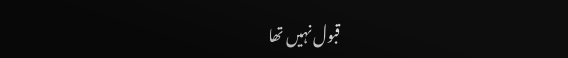قبول نہیں تھا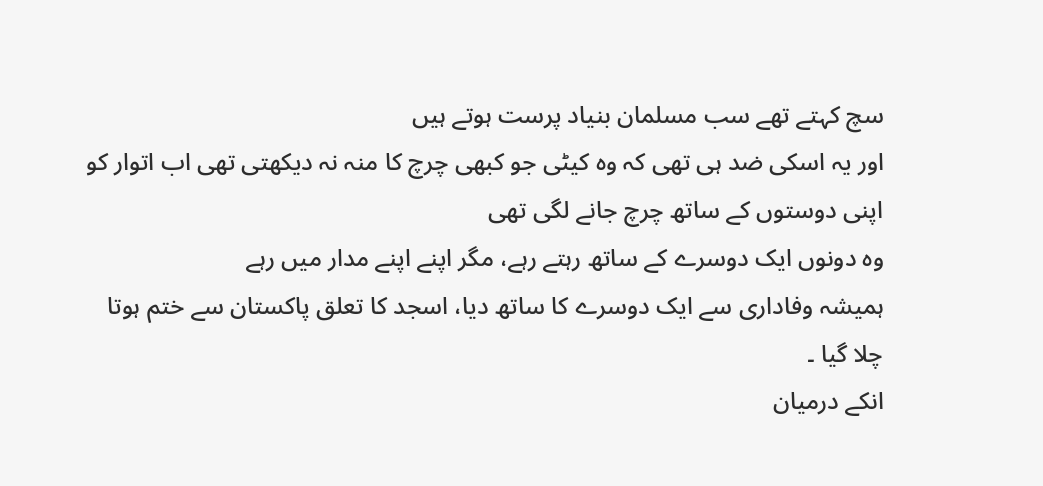سچ کہتے تھے سب مسلمان بنیاد پرست ہوتے ہیں
اور یہ اسکی ضد ہی تھی کہ وہ کیٹی جو کبھی چرچ کا منہ نہ دیکھتی تھی اب اتوار کو اپنی دوستوں کے ساتھ چرچ جانے لگی تھی
وہ دونوں ایک دوسرے کے ساتھ رہتے رہے، مگر اپنے اپنے مدار میں رہے
ہمیشہ وفاداری سے ایک دوسرے کا ساتھ دیا، اسجد کا تعلق پاکستان سے ختم ہوتا چلا گیا ۔
انکے درمیان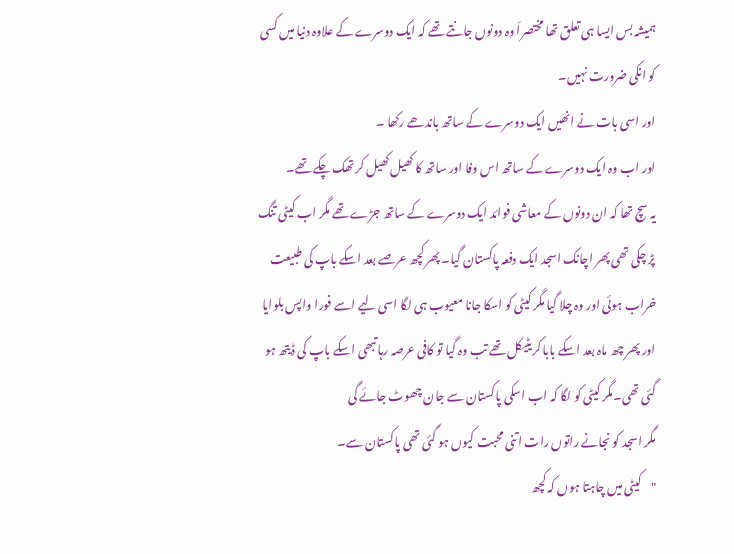ہمیشہ بس ایسا ہی تعلق تھا مختصراَ وہ دونوں جانتے تھے کہ ایک دوسرے کے علاوہ دنیا میں کسی کو انکی ضرورت نہیں۔
اور اسی بات نے انھیں ایک دوسرے کے ساتھ باندھے رکھا ۔
اور اب وہ ایک دوسرے کے ساتھ اس وفا اور ساتھ کا کھیل کھیل کر تھک چکے تھے۔
یہ سچ تھا کہ ان دونوں کے معاشی فوائد ایک دوسرے کے ساتھ جڑے تھے مگر اب کیٹی تنگ پڑ چکی تھی پھر اچانک اسجد ایک دفعہ پاکستان گیا۔ پھر کچھ عرصے بعد اسکے باپ کی طبیعت خراب ہوئی اور وہ چلا گیا مگر کیٹی کو اسکا جانا معیوب ہی لگا اسی لیے اسے فورا واپس بلوایا اور پھر چھ ماہ بعد اسکے بابا کریٹیکل تھے تب وہ گیا تو کافی عرصہ رہا تبھی اسکے باپ کی ڈیتھ ہو گئی تھی۔مگر کیٹی کو لگا کہ اب اسکی پاکستان سے جان چھوٹ جائے گی
مگر اسجد کو نجانے راتوں رات اتنی محبت کیوں ہو گئی تھی پاکستان سے۔
"کیٹی میں چاہتا ہوں کہ کچھ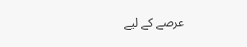عرصے کے لیے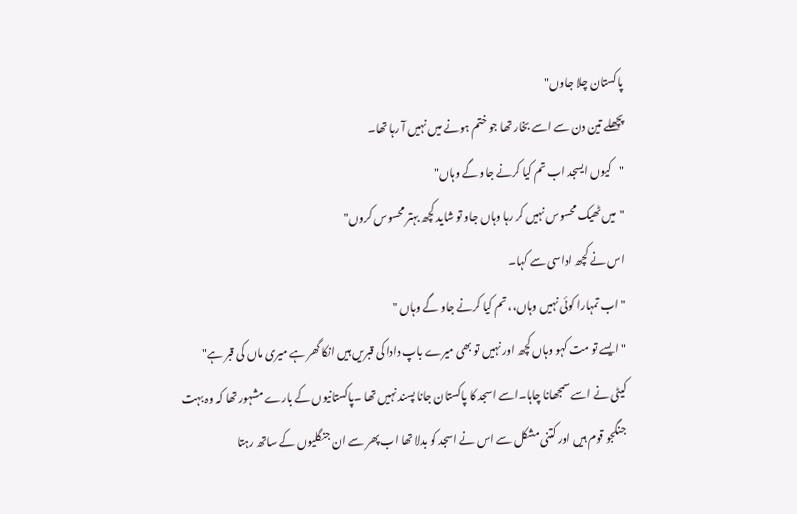پاکستان چلا جاوں"
پچھلے تین دن سے اسے بخار تھا جو ختم ہونے میں نہیں آ رہا تھا۔
"کیوں ایسجد اب تم کیا کرنے جاو گے وہاں"
"میں ٹھیک محسوس نہیں کر رہا وہاں جاو تو شاید کچھ بہتر محسوس کروں"
اس نے کچھ اداسی سے کہا۔
"اب تمہارا کوئی نہیں وہاں،، تم کیا کرنے جاو گے وہاں "
" ایسے تو مت کہو وہاں کچھ اور نہیں تو بھی میرے باپ دادا کی قبریں ہیں انکا گھر ہے میری ماں کی قبر ہے"
کیٹی نے اسے سمجھانا چاہا۔اسے اسجد کا پاکستان جانا پسند نہیں تھا ۔پاکستانیوں کے بارے مشہور تھا کہ وہ بہت جنگجو قوم ہیں اور کتنی مشکل سے اس نے اسجد کو بدلا تھا اب پھر سے ان جنگلیوں کے ساتھ رہتا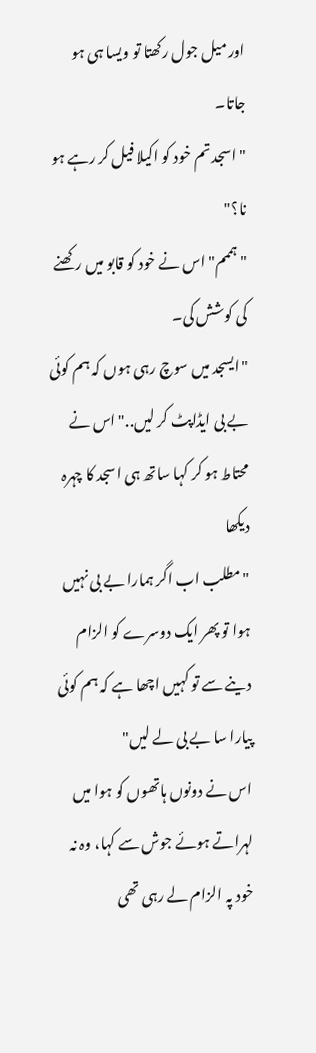اور میل جول رکھتا تو ویسا ہی ہو جاتا۔
" اسجد تم خود کو اکیلا فیل کر رہے ہو نا؟"
"ہممم" اس نے خود کو قابو میں رکھنے کی کوشش کی۔
"ایسجد میں سوچ رہی ہوں کہ ہم کوئی بے بی ایڈاپٹ کر لیں.." اس نے محتاط ہو کر کہا ساتھ ہی اسجد کا چہرہ دیکھا
"مطلب اب اگر ہمارا بے بی نہیں ہوا تو پھر ایک دوسرے کو الزام دینے سے تو کہیں اچھا ہے کہ ہم کوئی پیارا سا بے بی لے لیں"
اس نے دونوں ہاتھوں کو ہوا میں لہراتے ہوئے جوش سے کہا، وہ نہ خود پہ الزام لے رہی تھی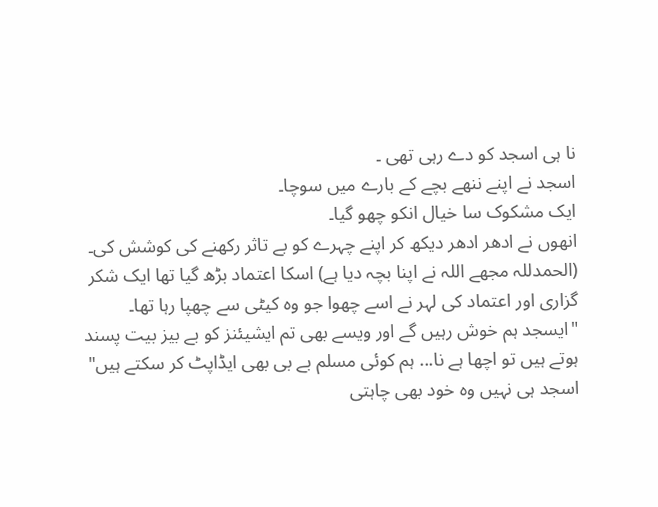نا ہی اسجد کو دے رہی تھی ۔
اسجد نے اپنے ننھے بچے کے بارے میں سوچا۔
ایک مشکوک سا خیال انکو چھو گیا۔
انھوں نے ادھر ادھر دیکھ کر اپنے چہرے کو بے تاثر رکھنے کی کوشش کی۔
(الحمدللہ مجھے اللہ نے اپنا بچہ دیا ہے) اسکا اعتماد بڑھ گیا تھا ایک شکر گزاری اور اعتماد کی لہر نے اسے چھوا جو وہ کیٹی سے چھپا رہا تھا۔
"ایسجد ہم خوش رہیں گے اور ویسے بھی تم ایشیئنز کو بے بیز بیت پسند ہوتے ہیں تو اچھا ہے نا... ہم کوئی مسلم بے بی بھی ایڈاپٹ کر سکتے ہیں" اسجد ہی نہیں وہ خود بھی چاہتی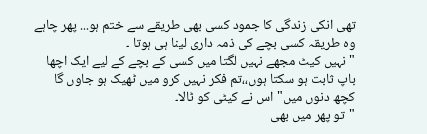تھی انکی زندگی کا جمود کسی بھی طریقے سے ختم ہو... پھر چاہے وہ طریقہ کسی بچے کی ذمہ داری لینا ہی ہوتا ۔
" نہیں کیٹ مجھے نہیں لگتا میں کسی کے بچے کے لیے ایک اچھا باپ ثابت ہو سکتا ہوں،،تم فکر نہیں کرو میں ٹھیک ہو جاوں گا کچھ دنوں میں" اس نے کیٹی کو ٹالا۔
"تو پھر میں بھی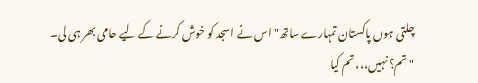چلتی ہوں پاکستان تمہارے ساتھ" اس نے اسجد کو خوش کرنے کے لیے حامی بھر ہی لی۔
"تم؟ نہیں،،، تم کیا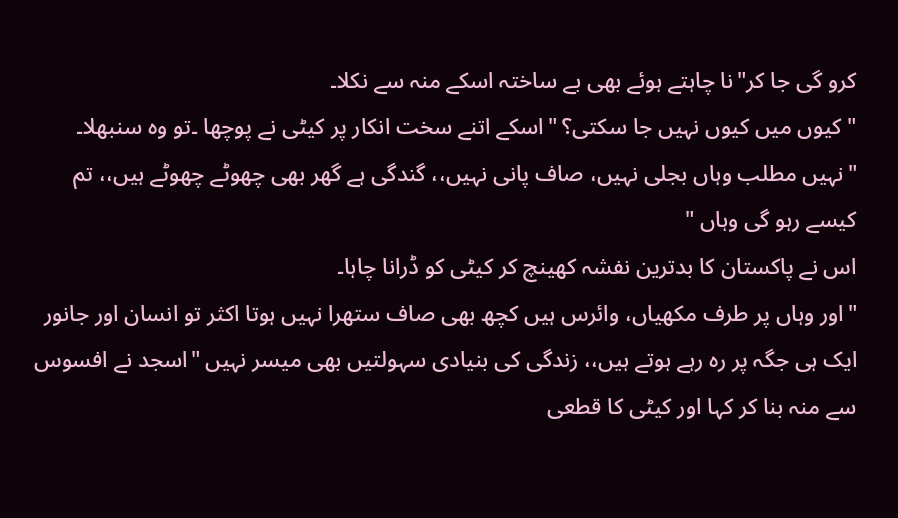کرو گی جا کر"نا چاہتے ہوئے بھی بے ساختہ اسکے منہ سے نکلا۔
" کیوں میں کیوں نہیں جا سکتی؟ "اسکے اتنے سخت انکار پر کیٹی نے پوچھا ۔تو وہ سنبھلا۔
"نہیں مطلب وہاں بجلی نہیں، صاف پانی نہیں،، گندگی ہے گھر بھی چھوٹے چھوٹے ہیں،، تم کیسے رہو گی وہاں "
اس نے پاکستان کا بدترین نفشہ کھینچ کر کیٹی کو ڈرانا چاہا۔
"اور وہاں پر طرف مکھیاں، وائرس ہیں کچھ بھی صاف ستھرا نہیں ہوتا اکثر تو انسان اور جانور ایک ہی جگہ پر رہ رہے ہوتے ہیں،، زندگی کی بنیادی سہولتیں بھی میسر نہیں "اسجد نے افسوس سے منہ بنا کر کہا اور کیٹی کا قطعی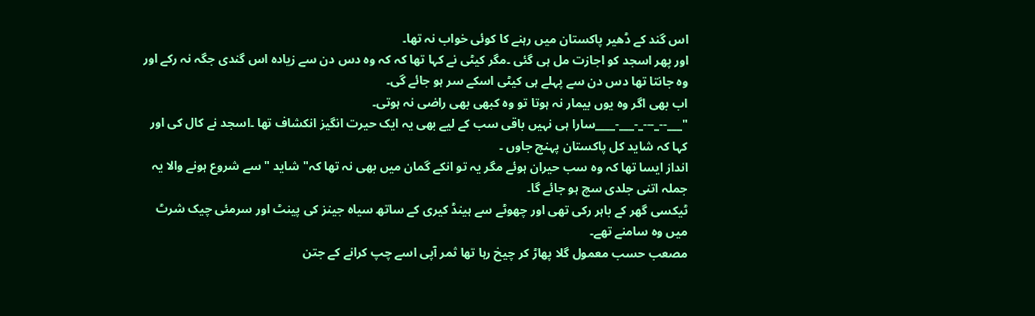اس گند کے ڈھیر پاکستان میں رہنے کا کوئی خواب نہ تھا۔
اور پھر اسجد کو اجازت مل ہی گئی ۔مگر کیٹی نے کہا تھا کہ کہ وہ دس دن سے زیادہ اس گندی جگہ نہ رکے اور وہ جانتا تھا دس دن سے پہلے ہی کیٹی اسکے سر ہو جائے گی۔
اب بھی اگر وہ یوں بیمار نہ ہوتا تو وہ کبھی بھی راضی نہ ہوتی۔
"___--_---_-___-____سارا ہی نہیں باقی سب کے لیے بھی یہ ایک حیرت انگیز انکشاف تھا ۔اسجد نے کال کی اور کہا کہ شاید کل پاکستان پہنچ جاوں ۔
انداز ایسا تھا کہ وہ سب حیران ہوئے مگر یہ تو انکے گمان میں بھی نہ تھا کہ" شاید "سے شروع ہونے والا یہ جملہ اتنی جلدی سچ ہو جائے گا۔
ٹیکسی گھر کے باہر رکی تھی اور چھوٹے سے ہینڈ کیری کے ساتھ سیاہ جینز کی پینٹ اور سرمئی چیک شرٹ میں وہ سامنے تھے۔
مصعب حسب معمول گلا پھاڑ کر چیخ رہا تھا ثمر آپی اسے چپ کرانے کے جتن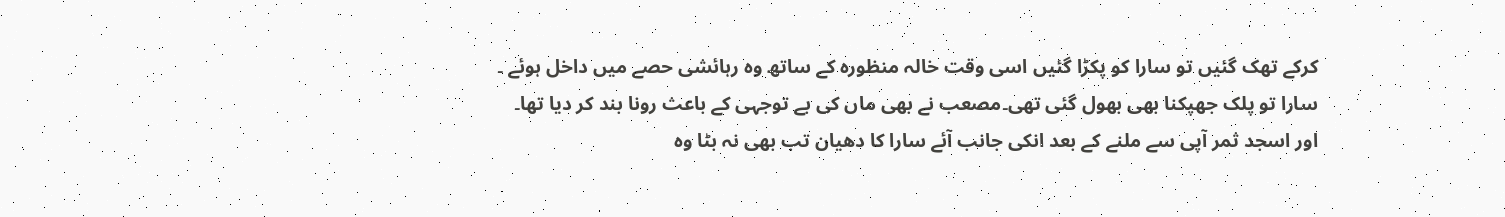کرکے تھک گئیں تو سارا کو پکڑا گئیں اسی وقت خالہ منظورہ کے ساتھ وہ رہائشی حصے میں داخل ہوئے ۔
سارا تو پلک جھپکنا بھی بھول گئی تھی۔مصعب نے بھی ماں کی بے توجہی کے باعث رونا بند کر دیا تھا۔
اور اسجد ثمر آپی سے ملنے کے بعد انکی جانب آئے سارا کا دھیان تب بھی نہ بٹا وہ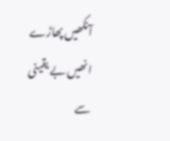آنکھیں پھاڑے انھیں بے یقینی سے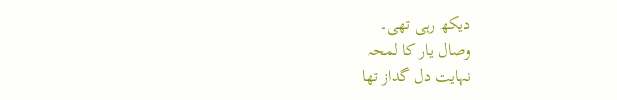دیکھ رہی تھی۔
وصال یار کا لمحہ
نہایت دل گداز تھا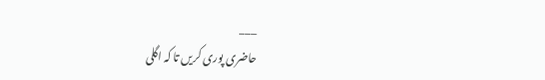___
حاضری پوری کریں تا کہ اگلی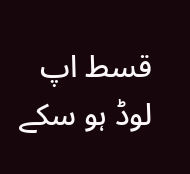قسط اپ لوڈ ہو سکے